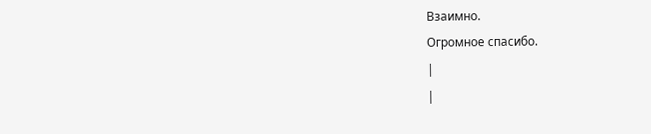Взаимно.
Огромное спасибо.
|
|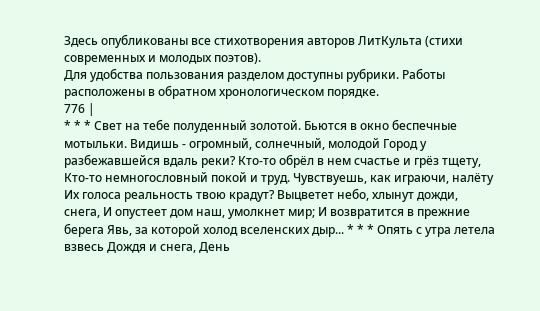Здесь опубликованы все стихотворения авторов ЛитКульта (стихи современных и молодых поэтов).
Для удобства пользования разделом доступны рубрики. Работы расположены в обратном хронологическом порядке.
776 |
* * * Свет на тебе полуденный золотой. Бьются в окно беспечные мотыльки. Видишь - огромный, солнечный, молодой Город у разбежавшейся вдаль реки? Кто-то обрёл в нем счастье и грёз тщету, Кто-то немногословный покой и труд. Чувствуешь, как играючи, налёту Их голоса реальность твою крадут? Выцветет небо, хлынут дожди, снега, И опустеет дом наш, умолкнет мир; И возвратится в прежние берега Явь, за которой холод вселенских дыр... * * * Опять с утра летела взвесь Дождя и снега, День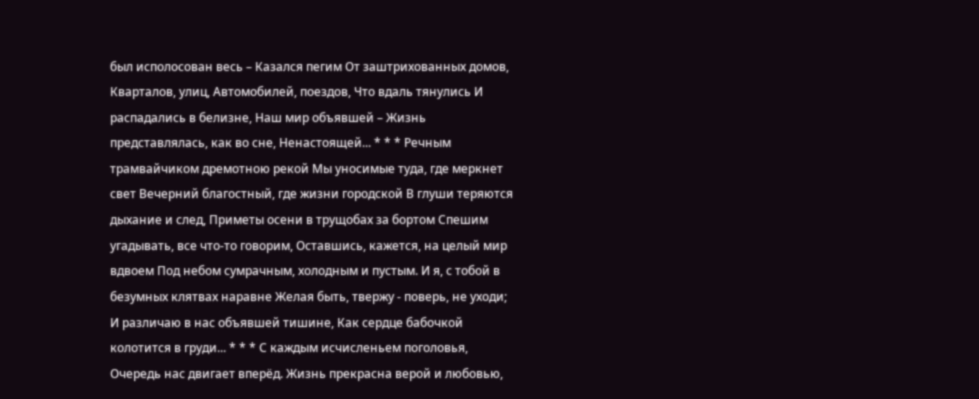был исполосован весь – Казался пегим От заштрихованных домов, Кварталов, улиц, Автомобилей, поездов, Что вдаль тянулись И распадались в белизне, Наш мир объявшей – Жизнь представлялась, как во сне, Ненастоящей... * * * Речным трамвайчиком дремотною рекой Мы уносимые туда, где меркнет свет Вечерний благостный, где жизни городской В глуши теряются дыхание и след, Приметы осени в трущобах за бортом Спешим угадывать, все что-то говорим, Оставшись, кажется, на целый мир вдвоем Под небом сумрачным, холодным и пустым. И я, с тобой в безумных клятвах наравне Желая быть, твержу - поверь, не уходи; И различаю в нас объявшей тишине, Как сердце бабочкой колотится в груди... * * * С каждым исчисленьем поголовья, Очередь нас двигает вперёд. Жизнь прекрасна верой и любовью,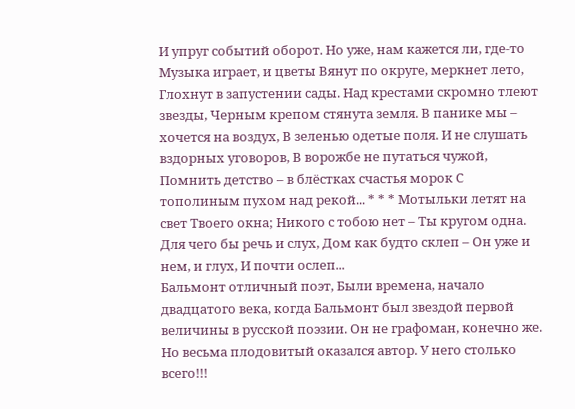И упруг событий оборот. Но уже, нам кажется ли, где-то Музыка играет, и цветы Вянут по округе, меркнет лето, Глохнут в запустении сады. Над крестами скромно тлеют звезды, Черным крепом стянута земля. В панике мы – хочется на воздух, В зеленью одетые поля. И не слушать вздорных уговоров, В ворожбе не путаться чужой, Помнить детство – в блёстках счастья морок С тополиным пухом над рекой... * * * Мотыльки летят на свет Твоего окна; Никого с тобою нет – Ты кругом одна. Для чего бы речь и слух, Дом как будто склеп – Он уже и нем, и глух, И почти ослеп...
Бальмонт отличный поэт, Были времена, начало двадцатого века, когда Бальмонт был звездой первой величины в русской поэзии. Он не графоман, конечно же. Но весьма плодовитый оказался автор. У него столько всего!!!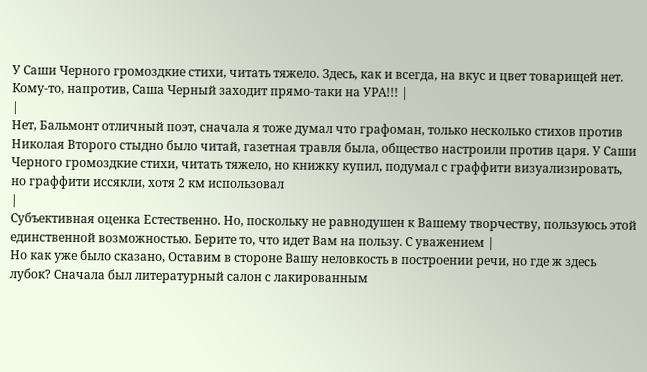У Саши Черного громоздкие стихи, читать тяжело. Здесь, как и всегда, на вкус и цвет товарищей нет. Кому-то, напротив, Саша Черный заходит прямо-таки на УРА!!! |
|
Нет, Бальмонт отличный поэт, сначала я тоже думал что графоман, только несколько стихов против Николая Второго стыдно было читай, газетная травля была, общество настроили против царя. У Саши Черного громоздкие стихи, читать тяжело, но книжку купил, подумал с граффити визуализировать, но граффити иссякли, хотя 2 км использовал
|
Субъективная оценка Естественно. Но, поскольку не равнодушен к Вашему творчеству, пользуюсь этой единственной возможностью. Берите то, что идет Вам на пользу. С уважением |
Но как уже было сказано, Оставим в стороне Вашу неловкость в построении речи, но где ж здесь лубок? Сначала был литературный салон с лакированным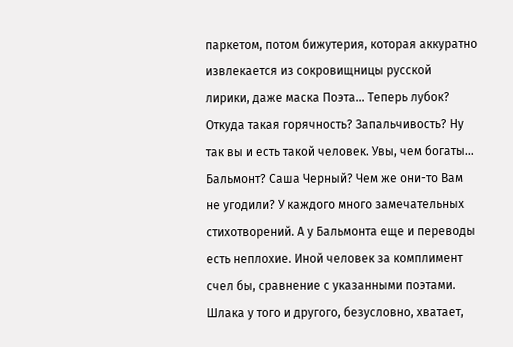паркетом, потом бижутерия, которая аккуратно извлекается из сокровищницы русской лирики, даже маска Поэта… Теперь лубок? Откуда такая горячность? Запальчивость? Ну так вы и есть такой человек. Увы, чем богаты… Бальмонт? Саша Черный? Чем же они-то Вам не угодили? У каждого много замечательных стихотворений. А у Бальмонта еще и переводы есть неплохие. Иной человек за комплимент счел бы, сравнение с указанными поэтами. Шлака у того и другого, безусловно, хватает,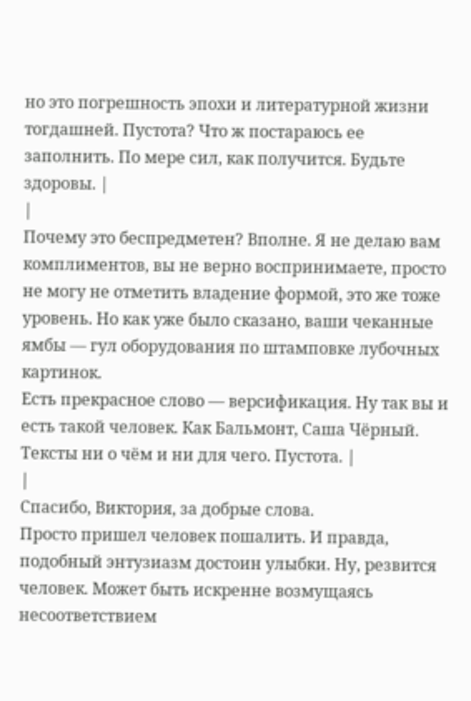но это погрешность эпохи и литературной жизни тогдашней. Пустота? Что ж постараюсь ее заполнить. По мере сил, как получится. Будьте здоровы. |
|
Почему это беспредметен? Вполне. Я не делаю вам комплиментов, вы не верно воспринимаете, просто не могу не отметить владение формой, это же тоже уровень. Но как уже было сказано, ваши чеканные ямбы — гул оборудования по штамповке лубочных картинок.
Есть прекрасное слово — версификация. Ну так вы и есть такой человек. Как Бальмонт, Саша Чёрный. Тексты ни о чём и ни для чего. Пустота. |
|
Спасибо, Виктория, за добрые слова.
Просто пришел человек пошалить. И правда, подобный энтузиазм достоин улыбки. Ну, резвится человек. Может быть искренне возмущаясь несоответствием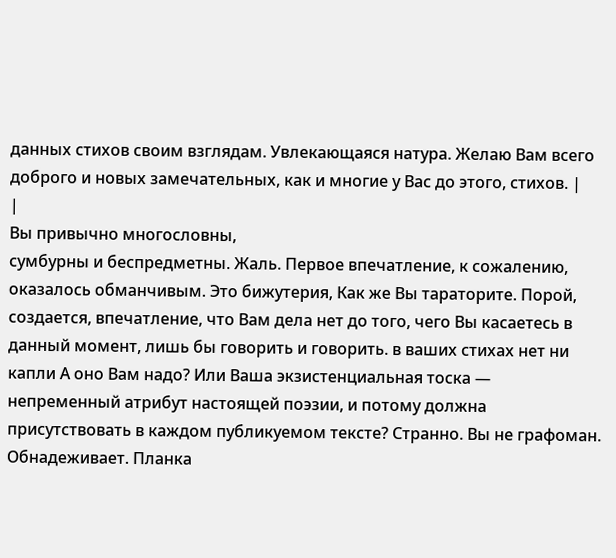данных стихов своим взглядам. Увлекающаяся натура. Желаю Вам всего доброго и новых замечательных, как и многие у Вас до этого, стихов. |
|
Вы привычно многословны,
сумбурны и беспредметны. Жаль. Первое впечатление, к сожалению, оказалось обманчивым. Это бижутерия, Как же Вы тараторите. Порой, создается, впечатление, что Вам дела нет до того, чего Вы касаетесь в данный момент, лишь бы говорить и говорить. в ваших стихах нет ни капли А оно Вам надо? Или Ваша экзистенциальная тоска — непременный атрибут настоящей поэзии, и потому должна присутствовать в каждом публикуемом тексте? Странно. Вы не графоман. Обнадеживает. Планка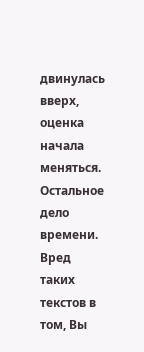двинулась вверх, оценка начала меняться. Остальное дело времени. Вред таких текстов в том, Вы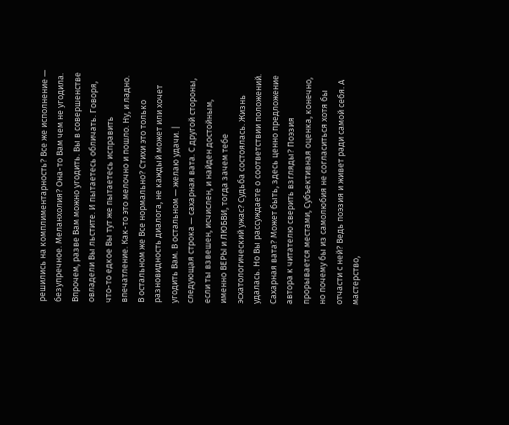решились на комплиментарность? Все же исполнение — безупречное. Меланхолия? Она-то Вам чем не угодила. Впрочем, разве Вам можно угодить. Вы в совершенстве овладели Вы льстите. И пытаетесь обличать. Говоря, что-то едкое Вы тут же пытаетесь исправить впечатление. Как-то это мелочно и пошло. Ну, и ладно. В остальном же Все нормально? Стихи это только разновидность диалога, не каждый может или хочет угодить Вам. В остальном — желаю удачи. |
следующая строка — сахарная вата. С другой стороны, если ты взвешен, исчислен, и найден достойным, именно ВЕРЫ и ЛЮБВИ, тогда зачем тебе эсхатологический ужас? Судьба состоялась. Жизнь удалась. Но Вы рассуждаете о соответствии положений. Сахарная вата? Может быть, здесь ценно предложение автора к читателю сверить взгляды? Поэзия прорывается местами, Субъективная оценка, конечно, но почему бы из самолюбия не согласиться хотя бы отчасти с ней? Ведь поэзия и живет ради самой себя. А мастерство,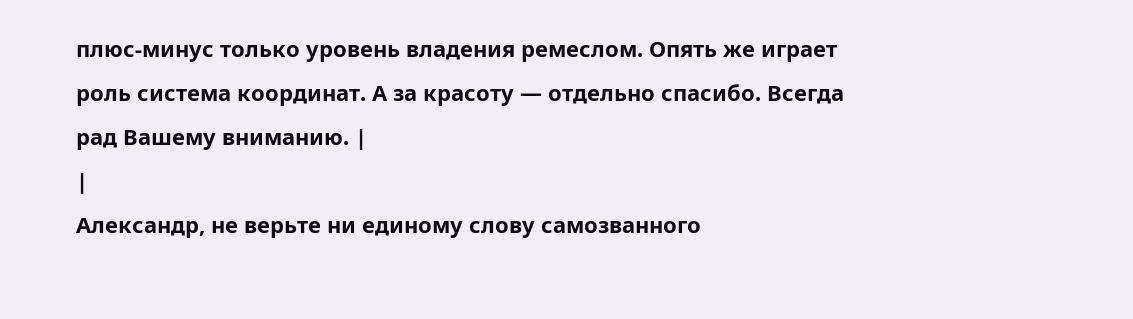плюс-минус только уровень владения ремеслом. Опять же играет роль система координат. А за красоту — отдельно спасибо. Всегда рад Вашему вниманию. |
|
Александр, не верьте ни единому слову самозванного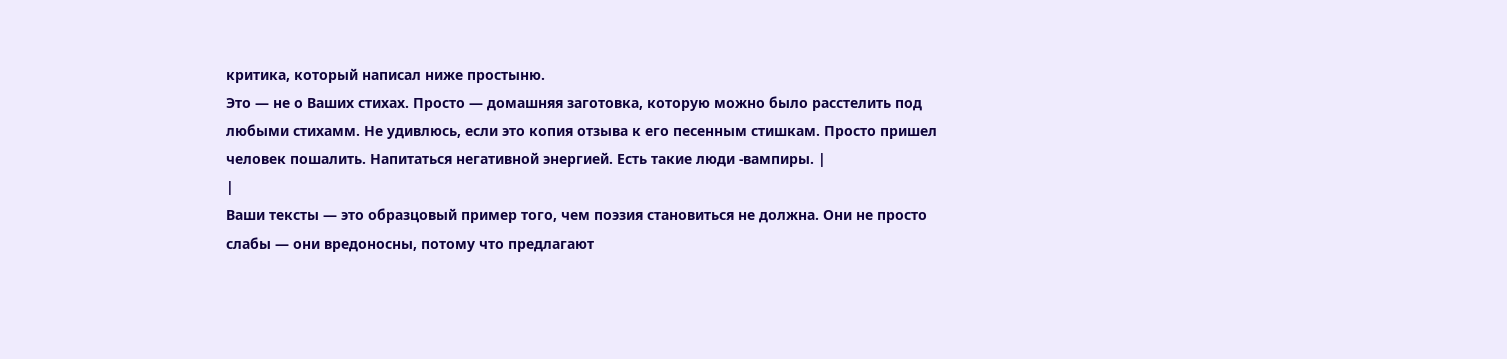критика, который написал ниже простыню.
Это — не о Ваших стихах. Просто — домашняя заготовка, которую можно было расстелить под любыми стихамм. Не удивлюсь, если это копия отзыва к его песенным стишкам. Просто пришел человек пошалить. Напитаться негативной энергией. Есть такие люди -вампиры. |
|
Ваши тексты — это образцовый пример того, чем поэзия становиться не должна. Они не просто слабы — они вредоносны, потому что предлагают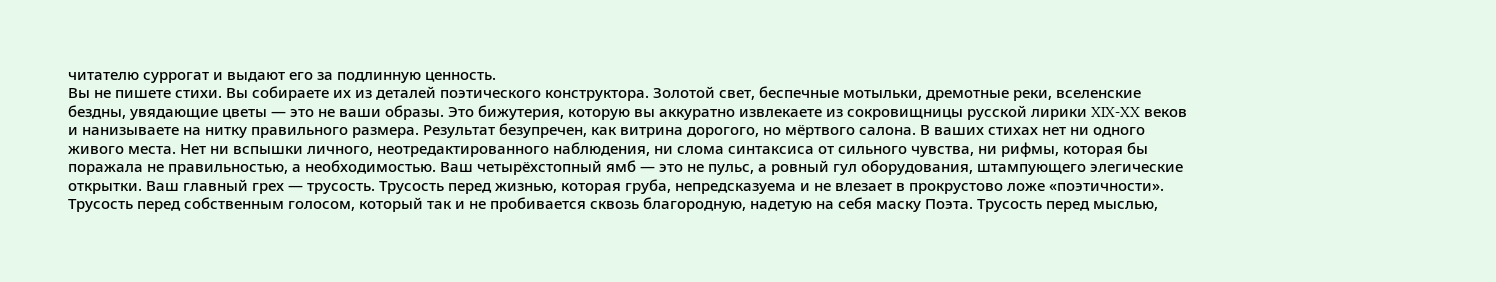читателю суррогат и выдают его за подлинную ценность.
Вы не пишете стихи. Вы собираете их из деталей поэтического конструктора. Золотой свет, беспечные мотыльки, дремотные реки, вселенские бездны, увядающие цветы — это не ваши образы. Это бижутерия, которую вы аккуратно извлекаете из сокровищницы русской лирики XIX-XX веков и нанизываете на нитку правильного размера. Результат безупречен, как витрина дорогого, но мёртвого салона. В ваших стихах нет ни одного живого места. Нет ни вспышки личного, неотредактированного наблюдения, ни слома синтаксиса от сильного чувства, ни рифмы, которая бы поражала не правильностью, а необходимостью. Ваш четырёхстопный ямб — это не пульс, а ровный гул оборудования, штампующего элегические открытки. Ваш главный грех — трусость. Трусость перед жизнью, которая груба, непредсказуема и не влезает в прокрустово ложе «поэтичности». Трусость перед собственным голосом, который так и не пробивается сквозь благородную, надетую на себя маску Поэта. Трусость перед мыслью,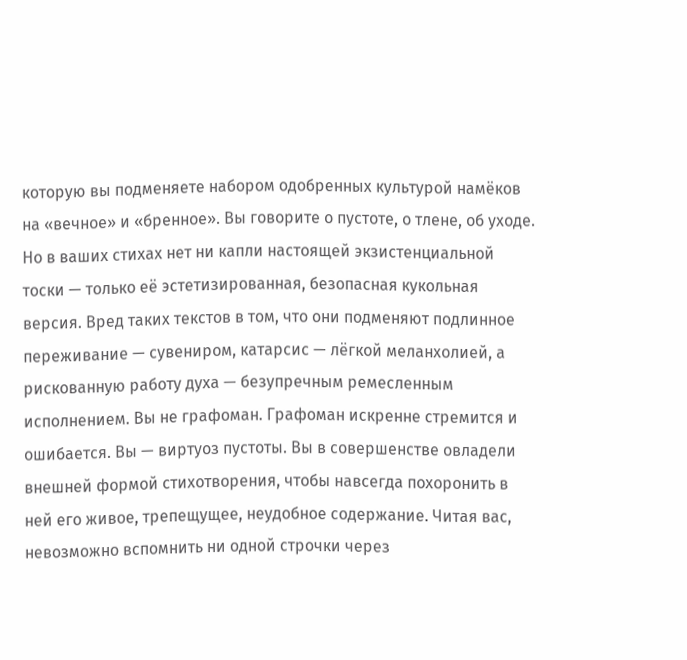которую вы подменяете набором одобренных культурой намёков на «вечное» и «бренное». Вы говорите о пустоте, о тлене, об уходе. Но в ваших стихах нет ни капли настоящей экзистенциальной тоски — только её эстетизированная, безопасная кукольная версия. Вред таких текстов в том, что они подменяют подлинное переживание — сувениром, катарсис — лёгкой меланхолией, а рискованную работу духа — безупречным ремесленным исполнением. Вы не графоман. Графоман искренне стремится и ошибается. Вы — виртуоз пустоты. Вы в совершенстве овладели внешней формой стихотворения, чтобы навсегда похоронить в ней его живое, трепещущее, неудобное содержание. Читая вас, невозможно вспомнить ни одной строчки через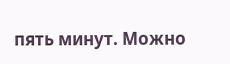пять минут. Можно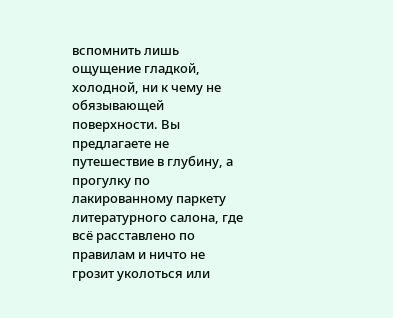вспомнить лишь ощущение гладкой, холодной, ни к чему не обязывающей поверхности. Вы предлагаете не путешествие в глубину, а прогулку по лакированному паркету литературного салона, где всё расставлено по правилам и ничто не грозит уколоться или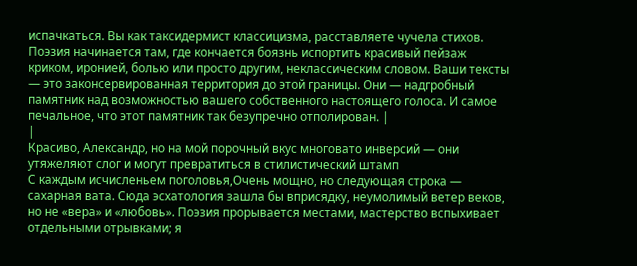испачкаться. Вы как таксидермист классицизма, расставляете чучела стихов. Поэзия начинается там, где кончается боязнь испортить красивый пейзаж криком, иронией, болью или просто другим, неклассическим словом. Ваши тексты — это законсервированная территория до этой границы. Они — надгробный памятник над возможностью вашего собственного настоящего голоса. И самое печальное, что этот памятник так безупречно отполирован. |
|
Красиво, Александр, но на мой порочный вкус многовато инверсий — они утяжеляют слог и могут превратиться в стилистический штамп
С каждым исчисленьем поголовья,Очень мощно, но следующая строка — сахарная вата. Сюда эсхатология зашла бы вприсядку, неумолимый ветер веков, но не «вера» и «любовь». Поэзия прорывается местами, мастерство вспыхивает отдельными отрывками; я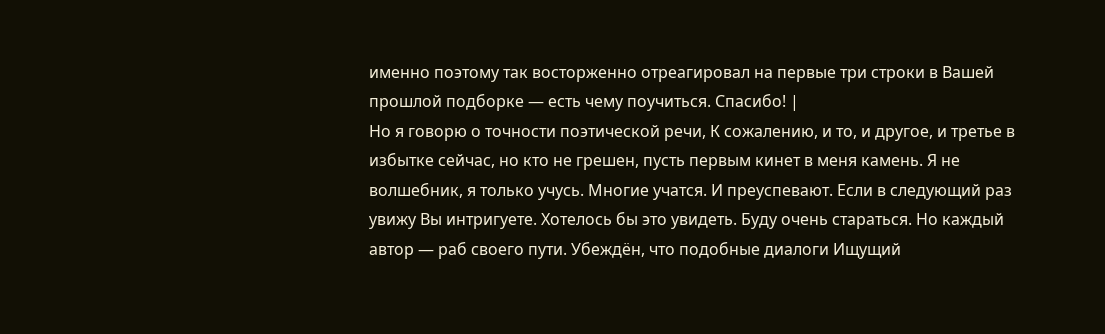именно поэтому так восторженно отреагировал на первые три строки в Вашей прошлой подборке — есть чему поучиться. Спасибо! |
Но я говорю о точности поэтической речи, К сожалению, и то, и другое, и третье в избытке сейчас, но кто не грешен, пусть первым кинет в меня камень. Я не волшебник, я только учусь. Многие учатся. И преуспевают. Если в следующий раз увижу Вы интригуете. Хотелось бы это увидеть. Буду очень стараться. Но каждый автор — раб своего пути. Убеждён, что подобные диалоги Ищущий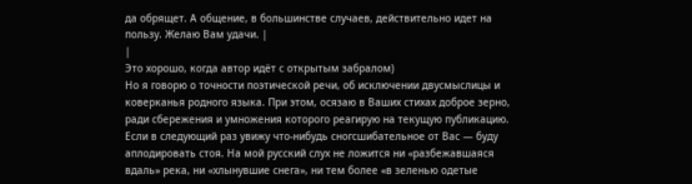да обрящет. А общение, в большинстве случаев, действительно идет на пользу. Желаю Вам удачи. |
|
Это хорошо, когда автор идёт с открытым забралом)
Но я говорю о точности поэтической речи, об исключении двусмыслицы и коверканья родного языка. При этом, осязаю в Ваших стихах доброе зерно, ради сбережения и умножения которого реагирую на текущую публикацию. Если в следующий раз увижу что-нибудь сногсшибательное от Вас — буду аплодировать стоя. На мой русский слух не ложится ни «разбежавшаяся вдаль» река, ни «хлынувшие снега», ни тем более «в зеленью одетые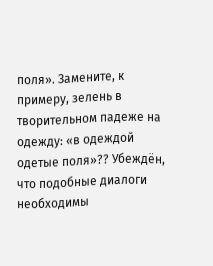поля». Замените, к примеру, зелень в творительном падеже на одежду: «в одеждой одетые поля»?? Убеждён, что подобные диалоги необходимы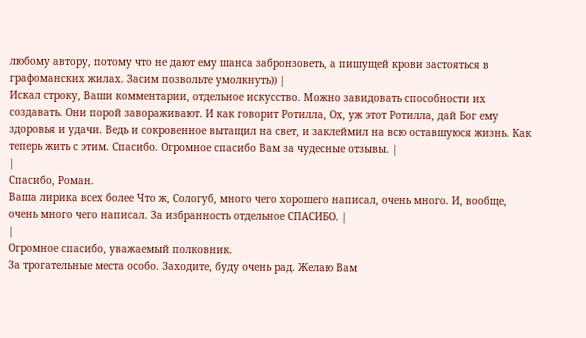любому автору, потому что не дают ему шанса забронзоветь, а пишущей крови застояться в графоманских жилах. Засим позвольте умолкнуть)) |
Искал строку, Ваши комментарии, отдельное искусство. Можно завидовать способности их создавать. Они порой завораживают. И как говорит Ротилла, Ох, уж этот Ротилла, дай Бог ему здоровья и удачи. Ведь и сокровенное вытащил на свет, и заклеймил на всю оставшуюся жизнь. Как теперь жить с этим. Спасибо. Огромное спасибо Вам за чудесные отзывы. |
|
Спасибо, Роман.
Ваша лирика всех более Что ж, Сологуб, много чего хорошего написал, очень много. И, вообще, очень много чего написал. За избранность отдельное СПАСИБО. |
|
Огромное спасибо, уважаемый полковник.
За трогательные места особо. Заходите, буду очень рад. Желаю Вам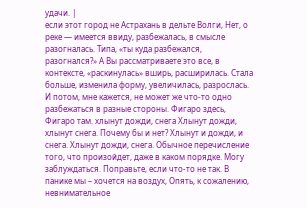удачи. |
если этот город не Астрахань в дельте Волги, Нет, о реке — имеется ввиду, разбежалась, в смысле разогналась. Типа, «ты куда разбежался, разогнался?» А Вы рассматриваете это все, в контексте, «раскинулась» вширь, расширилась. Стала больше, изменила форму, увеличилась, разрослась. И потом, мне кажется, не может же что-то одно разбежаться в разные стороны. Фигаро здесь, Фигаро там. хлынут дожди, снега Хлынут дожди, хлынут снега. Почему бы и нет? Хлынут и дожди, и снега. Хлынут дожди, снега. Обычное перечисление того, что произойдет, даже в каком порядке. Могу заблуждаться. Поправьте, если что-то не так. В панике мы – хочется на воздух, Опять, к сожалению, невнимательное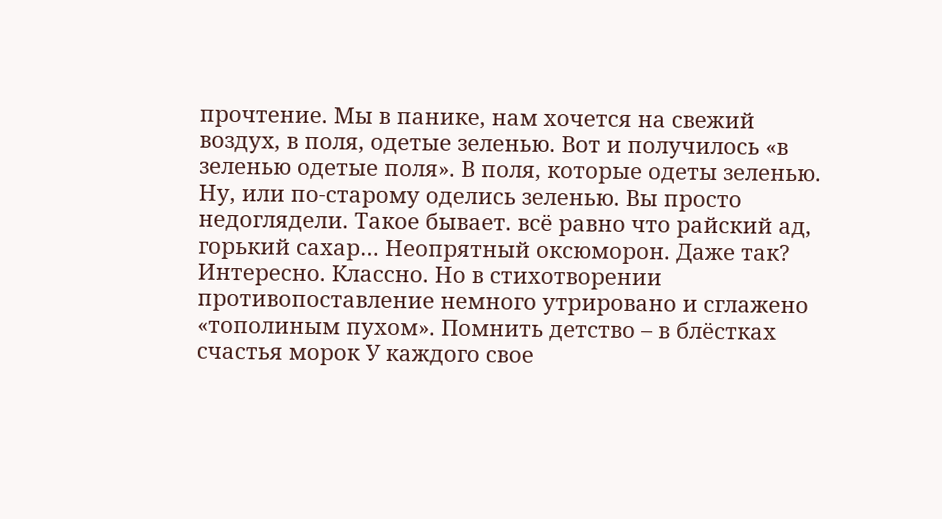прочтение. Мы в панике, нам хочется на свежий воздух, в поля, одетые зеленью. Вот и получилось «в зеленью одетые поля». В поля, которые одеты зеленью. Ну, или по-старому оделись зеленью. Вы просто недоглядели. Такое бывает. всё равно что райский ад, горький сахар… Неопрятный оксюморон. Даже так? Интересно. Классно. Но в стихотворении противопоставление немного утрировано и сглажено «тополиным пухом». Помнить детство – в блёстках счастья морок У каждого свое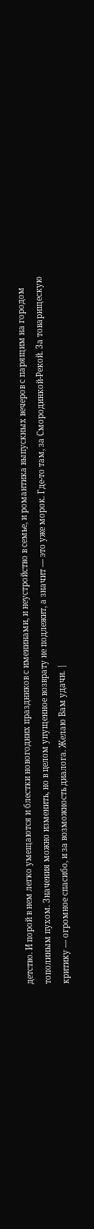детство. И порой в нем легко умещаются и блестки новогодних праздников с именинами, и неустройство в семье, и романтика выпускных вечеров с парящим на городом тополиным пухом. Значения можно изменить, но в целом упущенное возврату не подлежит, а значит — это уже морок. Где-то там, за Смородинкой-Рекой. За товарищескую критику — огромное спасибо, и за возможность диалога. Желаю Вам удачи. |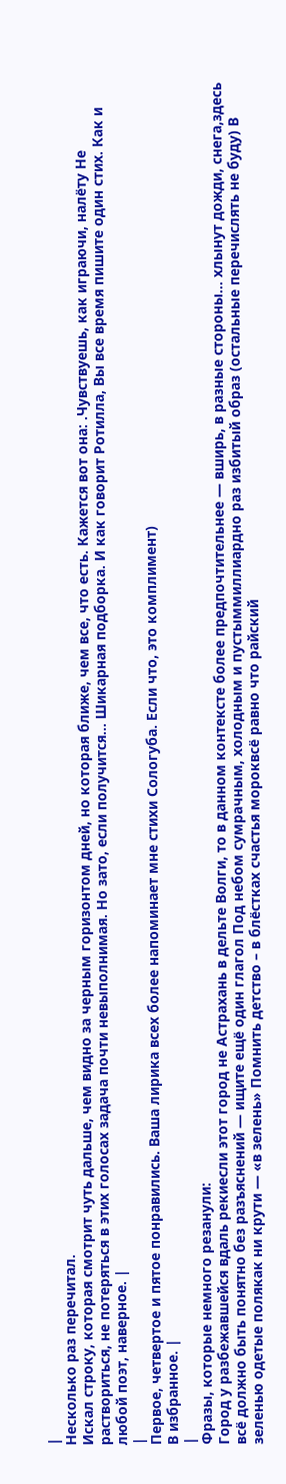|
Несколько раз перечитал.
Искал строку, которая смотрит чуть дальше, чем видно за черным горизонтом дней, но которая ближе, чем все, что есть. Кажется вот она: .Чувствуешь, как играючи, налёту Не раствориться, не потеряться в этих голосах задача почти невыполнимая. Но зато, если получится… Шикарная подборка. И как говорит Ротилла, Вы все время пишите один стих. Как и любой поэт, наверное. |
|
Первое, четвертое и пятое понравились. Ваша лирика всех более напоминает мне стихи Сологуба. Если что, это комплимент)
В избранное. |
|
Фразы, которые немного резанули:
Город у разбежавшейся вдаль рекиесли этот город не Астрахань в дельте Волги, то в данном контексте более предпочтительнее — вширь, в разные стороны… хлынут дожди, снега,здесь всё должно быть понятно без разъяснений — ищите ещё один глагол Под небом сумрачным, холодным и пустыммиллиардно раз избитый образ (остальные перечислять не буду) В зеленью одетые полякак ни крути — «в зелень» Помнить детство – в блёстках счастья мороквсё равно что райский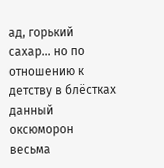ад, горький сахар… но по отношению к детству в блёстках данный оксюморон весьма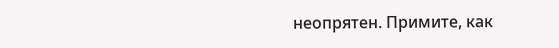неопрятен. Примите, как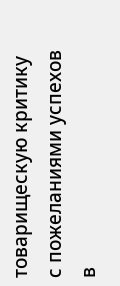товарищескую критику с пожеланиями успехов в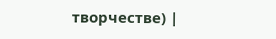творчестве) |